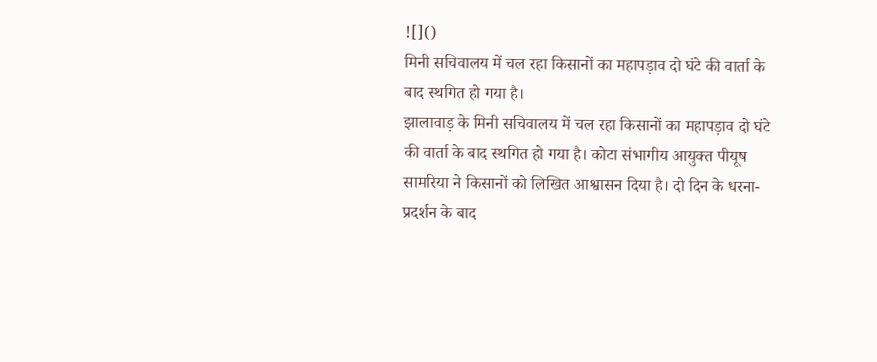![]()
मिनी सचिवालय में चल रहा किसानों का महापड़ाव दो घंटे की वार्ता के बाद स्थगित हो गया है।
झालावाड़ के मिनी सचिवालय में चल रहा किसानों का महापड़ाव दो घंटे की वार्ता के बाद स्थगित हो गया है। कोटा संभागीय आयुक्त पीयूष सामरिया ने किसानों को लिखित आश्वासन दिया है। दो दिन के धरना-प्रदर्शन के बाद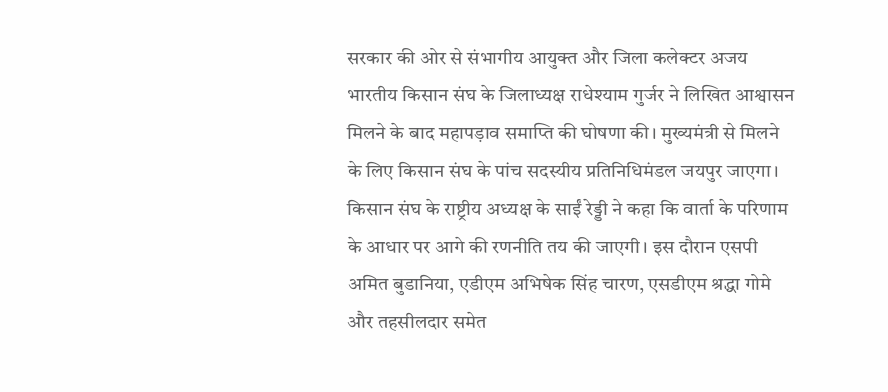सरकार की ओर से संभागीय आयुक्त और जिला कलेक्टर अजय
भारतीय किसान संघ के जिलाध्यक्ष राधेश्याम गुर्जर ने लिखित आश्वासन मिलने के बाद महापड़ाव समाप्ति की घोषणा की। मुख्यमंत्री से मिलने के लिए किसान संघ के पांच सदस्यीय प्रतिनिधिमंडल जयपुर जाएगा। किसान संघ के राष्ट्रीय अध्यक्ष के साईं रेड्डी ने कहा कि वार्ता के परिणाम के आधार पर आगे की रणनीति तय की जाएगी। इस दौरान एसपी अमित बुडानिया, एडीएम अभिषेक सिंह चारण, एसडीएम श्रद्धा गोमे और तहसीलदार समेत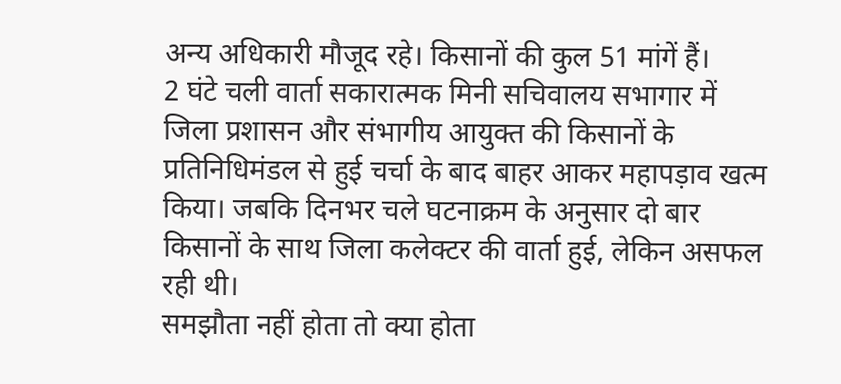अन्य अधिकारी मौजूद रहे। किसानों की कुल 51 मांगें हैं।
2 घंटे चली वार्ता सकारात्मक मिनी सचिवालय सभागार में जिला प्रशासन और संभागीय आयुक्त की किसानों के प्रतिनिधिमंडल से हुई चर्चा के बाद बाहर आकर महापड़ाव खत्म किया। जबकि दिनभर चले घटनाक्रम के अनुसार दो बार किसानों के साथ जिला कलेक्टर की वार्ता हुई, लेकिन असफल रही थी।
समझौता नहीं होता तो क्या होता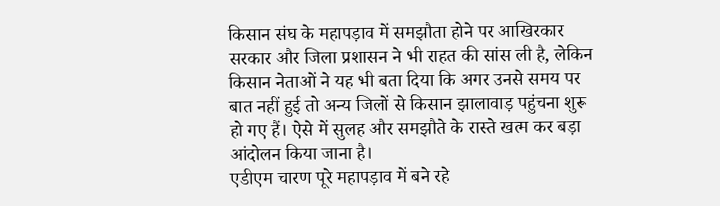किसान संघ के महापड़ाव में समझौता होने पर आखिरकार सरकार और जिला प्रशासन ने भी राहत की सांस ली है, लेकिन किसान नेताओं ने यह भी बता दिया कि अगर उनसे समय पर बात नहीं हुई तो अन्य जिलों से किसान झालावाड़ पहुंचना शुरू हो गए हैं। ऐसे में सुलह और समझौते के रास्ते खत्म कर बड़ा आंदोलन किया जाना है।
एडीएम चारण पूरे महापड़ाव में बने रहे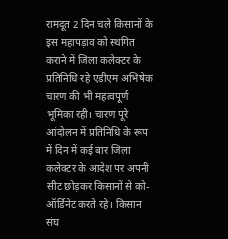रामदूत 2 दिन चले किसानों के इस महापड़ाव को स्थगित कराने में जिला कलेक्टर के प्रतिनिधि रहे एडीएम अभिषेक चारण की भी महत्वपूर्ण भूमिका रही। चारण पूरे आंदोलन में प्रतिनिधि के रूप में दिन में कई बार जिला कलेक्टर के आदेश पर अपनी सीट छोड़कर किसानों से को-ऑर्डिनेट करते रहे। किसान संघ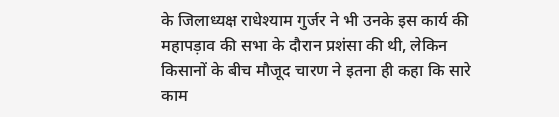के जिलाध्यक्ष राधेश्याम गुर्जर ने भी उनके इस कार्य की महापड़ाव की सभा के दौरान प्रशंसा की थी, लेकिन किसानों के बीच मौजूद चारण ने इतना ही कहा कि सारे काम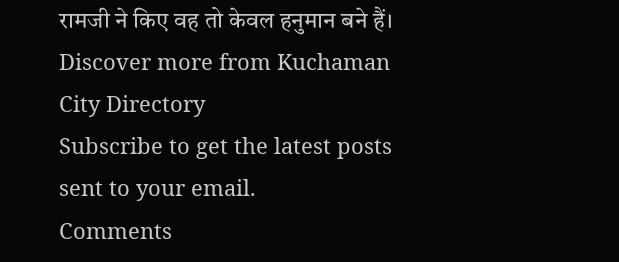रामजी ने किए वह तो केवल हनुमान बने हैं।
Discover more from Kuchaman City Directory
Subscribe to get the latest posts sent to your email.
Comments